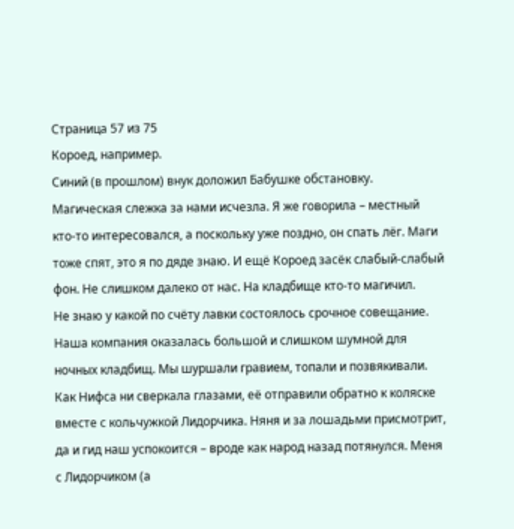Страница 57 из 75
Короед, например.
Синий (в прошлом) внук доложил Бабушке обстановку. Магическая слежка за нами исчезла. Я же говорила – местный кто-то интересовался, а поскольку уже поздно, он спать лёг. Маги тоже спят, это я по дяде знаю. И ещё Короед засёк слабый-слабый фон. Не слишком далеко от нас. На кладбище кто-то магичил.
Не знаю у какой по счёту лавки состоялось срочное совещание. Наша компания оказалась большой и слишком шумной для ночных кладбищ. Мы шуршали гравием, топали и позвякивали. Как Нифса ни сверкала глазами, её отправили обратно к коляске вместе с кольчужкой Лидорчика. Няня и за лошадьми присмотрит, да и гид наш успокоится – вроде как народ назад потянулся. Меня с Лидорчиком (а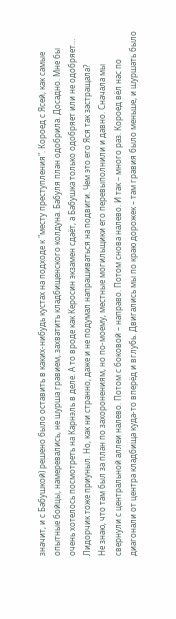значит, и с Бабушкой) решено было оставить в каких-нибудь кустах на подходе к "месту преступления". Короед с Ясей, как самые опытные бойцы, намеревались, не шурша гравием, захватить кладбищенского колдуна. Бабуля план одобрила. Досадно. Мне бы очень хотелось посмотреть на Карнэль в деле. А то вроде как Керосин экзамен сдаёт, а Бабушка только одобряет или не одобряет… Лидорчик тоже приуныл. Но, как ни странно, даже и не подумал напрашиваться на подвиги. Чем это его Яся так застращала?
Не знаю, что там был за план по захоронениям, но по-моему, местные могильщики его перевыполнили и давно. Сначала мы свернули с центральной аллеи налево. Потом с боковой – направо. Потом снова налево. И так – много раз. Короед вёл нас по диагонали от центра кладбища куда-то вперёд и вглубь. Двигались мы по краю дорожек – там гравия было меньше, и шуршать было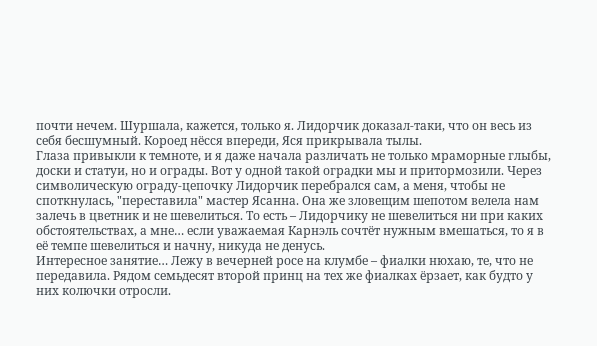почти нечем. Шуршала, кажется, только я. Лидорчик доказал-таки, что он весь из себя бесшумный. Короед нёсся впереди, Яся прикрывала тылы.
Глаза привыкли к темноте, и я даже начала различать не только мраморные глыбы, доски и статуи, но и ограды. Вот у одной такой оградки мы и притормозили. Через символическую ограду-цепочку Лидорчик перебрался сам, а меня, чтобы не споткнулась, "переставила" мастер Ясанна. Она же зловещим шепотом велела нам залечь в цветник и не шевелиться. То есть – Лидорчику не шевелиться ни при каких обстоятельствах, а мне… если уважаемая Карнэль сочтёт нужным вмешаться, то я в её темпе шевелиться и начну, никуда не денусь.
Интересное занятие… Лежу в вечерней росе на клумбе – фиалки нюхаю, те, что не передавила. Рядом семьдесят второй принц на тех же фиалках ёрзает, как будто у них колючки отросли.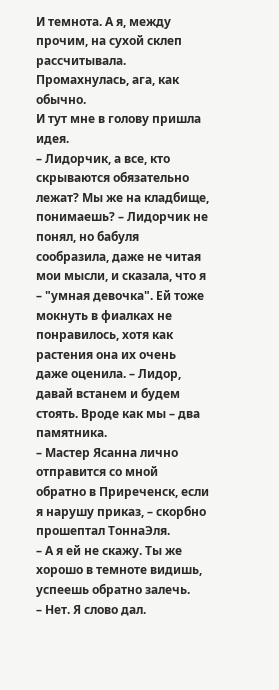И темнота. А я, между прочим, на сухой склеп рассчитывала. Промахнулась, ага, как обычно.
И тут мне в голову пришла идея.
– Лидорчик, а все, кто скрываются обязательно лежат? Мы же на кладбище, понимаешь? – Лидорчик не понял, но бабуля сообразила, даже не читая мои мысли, и сказала, что я – "умная девочка". Ей тоже мокнуть в фиалках не понравилось, хотя как растения она их очень даже оценила. – Лидор, давай встанем и будем стоять. Вроде как мы – два памятника.
– Мастер Ясанна лично отправится со мной обратно в Приреченск, если я нарушу приказ, – скорбно прошептал ТоннаЭля.
– А я ей не скажу. Ты же хорошо в темноте видишь, успеешь обратно залечь.
– Нет. Я слово дал.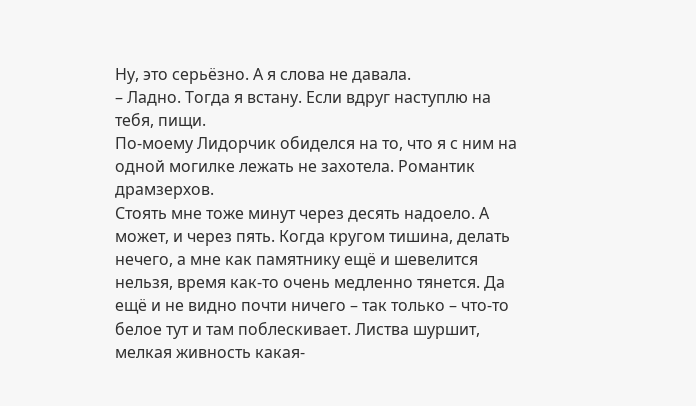Ну, это серьёзно. А я слова не давала.
– Ладно. Тогда я встану. Если вдруг наступлю на тебя, пищи.
По-моему Лидорчик обиделся на то, что я с ним на одной могилке лежать не захотела. Романтик драмзерхов.
Стоять мне тоже минут через десять надоело. А может, и через пять. Когда кругом тишина, делать нечего, а мне как памятнику ещё и шевелится нельзя, время как-то очень медленно тянется. Да ещё и не видно почти ничего – так только – что-то белое тут и там поблескивает. Листва шуршит, мелкая живность какая-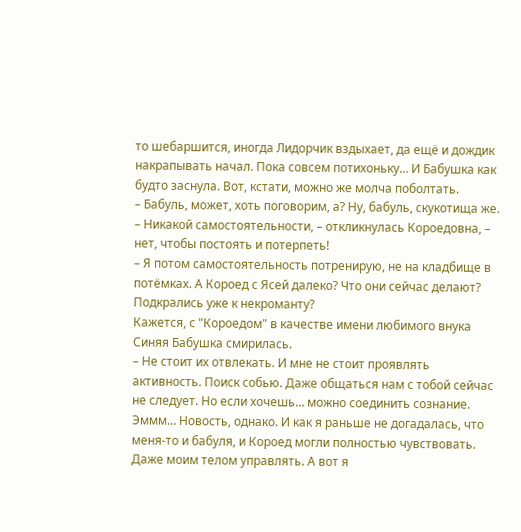то шебаршится, иногда Лидорчик вздыхает, да ещё и дождик накрапывать начал. Пока совсем потихоньку… И Бабушка как будто заснула. Вот, кстати, можно же молча поболтать.
– Бабуль, может, хоть поговорим, а? Ну, бабуль, скукотища же.
– Никакой самостоятельности, – откликнулась Короедовна, – нет, чтобы постоять и потерпеть!
– Я потом самостоятельность потренирую, не на кладбище в потёмках. А Короед с Ясей далеко? Что они сейчас делают? Подкрались уже к некроманту?
Кажется, с "Короедом" в качестве имени любимого внука Синяя Бабушка смирилась.
– Не стоит их отвлекать. И мне не стоит проявлять активность. Поиск собью. Даже общаться нам с тобой сейчас не следует. Но если хочешь… можно соединить сознание.
Эммм… Новость, однако. И как я раньше не догадалась, что меня-то и бабуля, и Короед могли полностью чувствовать. Даже моим телом управлять. А вот я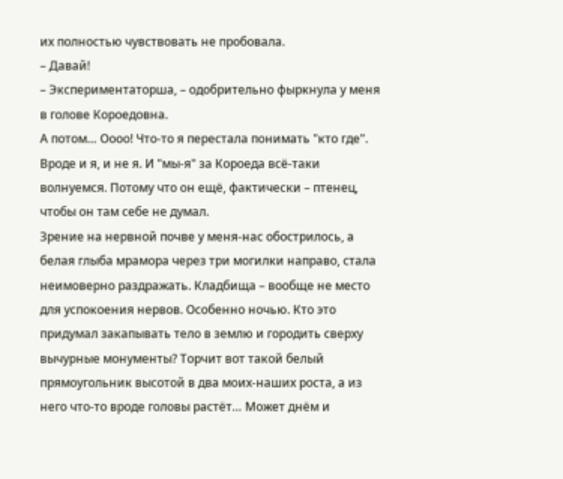их полностью чувствовать не пробовала.
– Давай!
– Экспериментаторша, – одобрительно фыркнула у меня в голове Короедовна.
А потом… Оооо! Что-то я перестала понимать "кто где". Вроде и я, и не я. И "мы-я" за Короеда всё-таки волнуемся. Потому что он ещё, фактически – птенец, чтобы он там себе не думал.
Зрение на нервной почве у меня-нас обострилось, а белая глыба мрамора через три могилки направо, стала неимоверно раздражать. Кладбища – вообще не место для успокоения нервов. Особенно ночью. Кто это придумал закапывать тело в землю и городить сверху вычурные монументы? Торчит вот такой белый прямоугольник высотой в два моих-наших роста, а из него что-то вроде головы растёт… Может днём и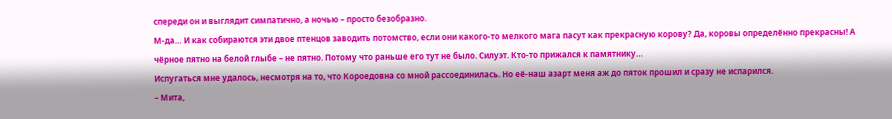спереди он и выглядит симпатично, а ночью – просто безобразно.
М-да… И как собираются эти двое птенцов заводить потомство, если они какого-то мелкого мага пасут как прекрасную корову? Да, коровы определённо прекрасны! А чёрное пятно на белой глыбе – не пятно. Потому что раньше его тут не было. Силуэт. Кто-то прижался к памятнику…
Испугаться мне удалось, несмотря на то, что Короедовна со мной рассоединилась. Но её-наш азарт меня аж до пяток прошил и сразу не испарился.
– Мита,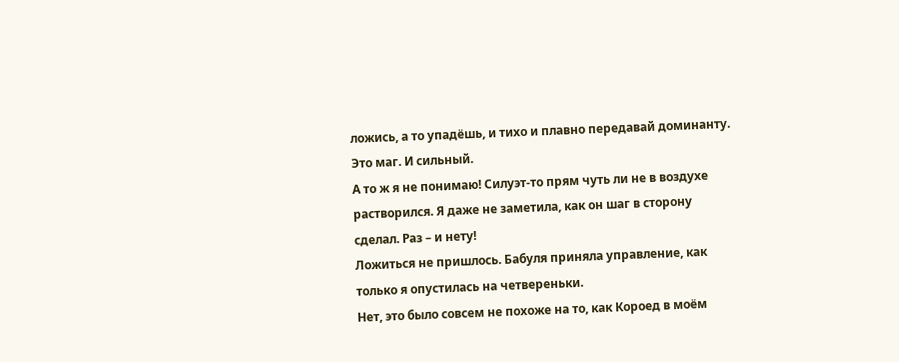ложись, а то упадёшь, и тихо и плавно передавай доминанту. Это маг. И сильный.
А то ж я не понимаю! Силуэт-то прям чуть ли не в воздухе растворился. Я даже не заметила, как он шаг в сторону сделал. Раз – и нету!
Ложиться не пришлось. Бабуля приняла управление, как только я опустилась на четвереньки.
Нет, это было совсем не похоже на то, как Короед в моём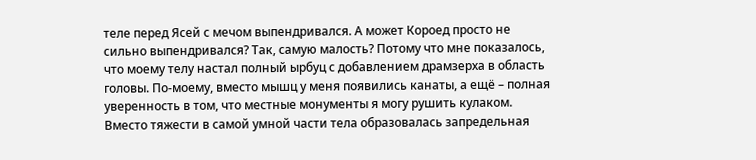теле перед Ясей с мечом выпендривался. А может Короед просто не сильно выпендривался? Так, самую малость? Потому что мне показалось, что моему телу настал полный ырбуц с добавлением драмзерха в область головы. По-моему, вместо мышц у меня появились канаты, а ещё – полная уверенность в том, что местные монументы я могу рушить кулаком. Вместо тяжести в самой умной части тела образовалась запредельная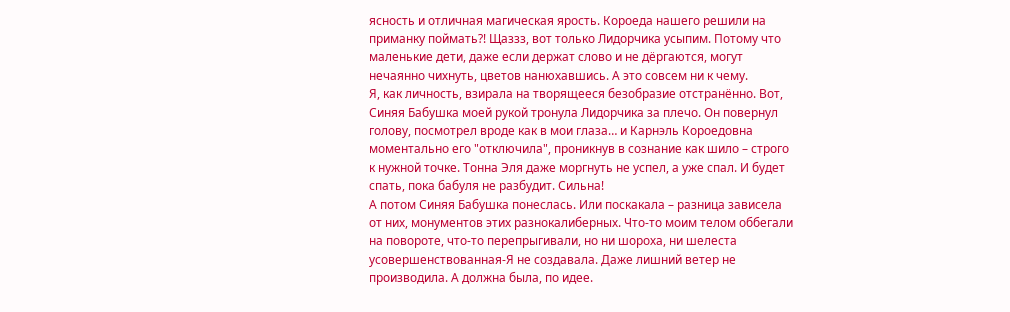ясность и отличная магическая ярость. Короеда нашего решили на приманку поймать?! Щаззз, вот только Лидорчика усыпим. Потому что маленькие дети, даже если держат слово и не дёргаются, могут нечаянно чихнуть, цветов нанюхавшись. А это совсем ни к чему.
Я, как личность, взирала на творящееся безобразие отстранённо. Вот, Синяя Бабушка моей рукой тронула Лидорчика за плечо. Он повернул голову, посмотрел вроде как в мои глаза… и Карнэль Короедовна моментально его "отключила", проникнув в сознание как шило – строго к нужной точке. Тонна Эля даже моргнуть не успел, а уже спал. И будет спать, пока бабуля не разбудит. Сильна!
А потом Синяя Бабушка понеслась. Или поскакала – разница зависела от них, монументов этих разнокалиберных. Что-то моим телом оббегали на повороте, что-то перепрыгивали, но ни шороха, ни шелеста усовершенствованная-Я не создавала. Даже лишний ветер не производила. А должна была, по идее.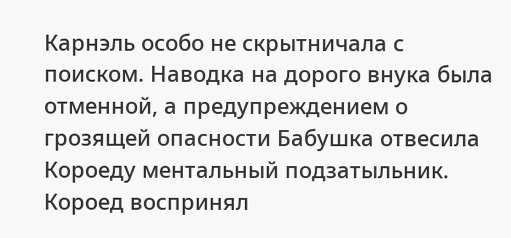Карнэль особо не скрытничала с поиском. Наводка на дорого внука была отменной, а предупреждением о грозящей опасности Бабушка отвесила Короеду ментальный подзатыльник. Короед воспринял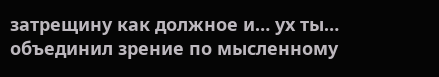затрещину как должное и… ух ты… объединил зрение по мысленному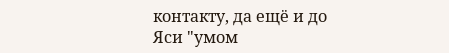контакту, да ещё и до Яси "умом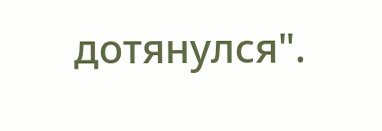дотянулся".